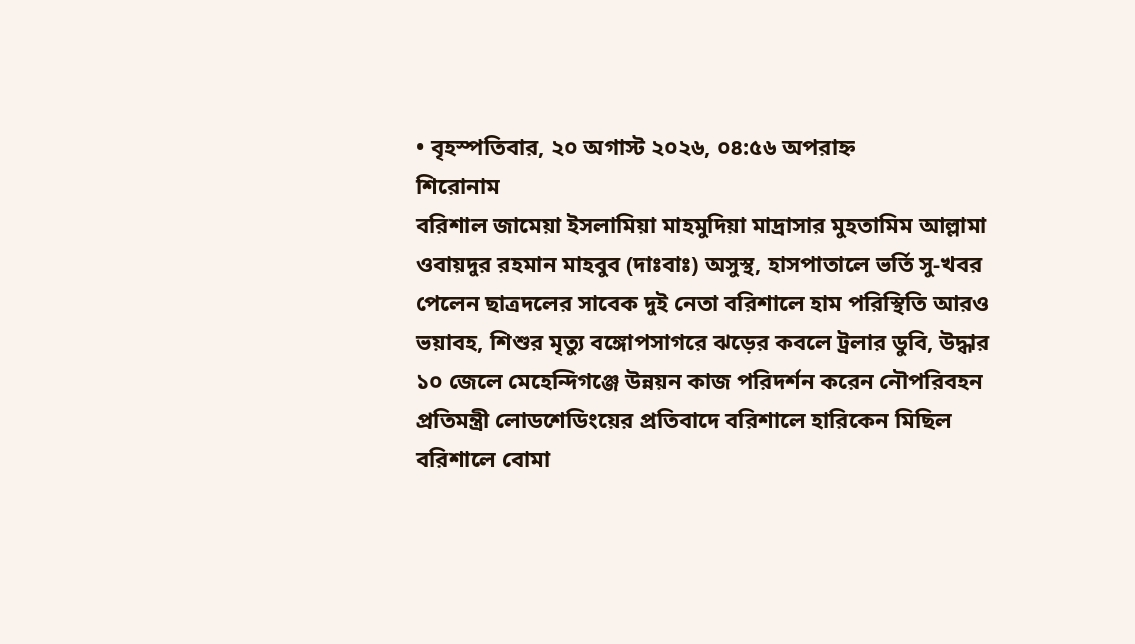• বৃহস্পতিবার, ২০ অগাস্ট ২০২৬, ০৪:৫৬ অপরাহ্ন
শিরোনাম
বরিশাল জামেয়া ইসলামিয়া মাহমুদিয়া মাদ্রাসার মুহতামিম আল্লামা ওবায়দুর রহমান মাহবুব (দাঃবাঃ) অসুস্থ, হাসপাতালে ভর্তি সু-খবর পেলেন ছাত্রদলের সাবেক দুই নেতা বরিশালে হাম পরিস্থিতি আরও ভয়াবহ, শিশুর মৃত্যু বঙ্গোপসাগরে ঝড়ের কবলে ট্রলার ডুবি, উদ্ধার ১০ জেলে মেহেন্দিগঞ্জে উন্নয়ন কাজ পরিদর্শন করেন নৌপরিবহন প্রতিমন্ত্রী লোডশেডিংয়ের প্রতিবাদে বরিশালে হারিকেন মিছিল বরিশালে বোমা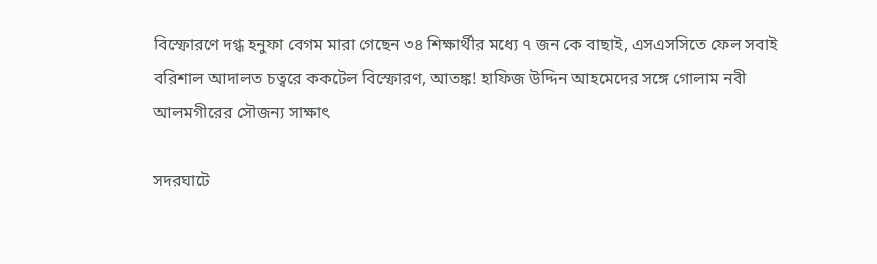বিস্ফোরণে দগ্ধ হনুফা বেগম মারা গেছেন ৩৪ শিক্ষার্থীর মধ্যে ৭ জন কে বাছাই, এসএসসিতে ফেল সবাই বরিশাল আদালত চত্বরে ককটেল বিস্ফোরণ, আতঙ্ক! হাফিজ উদ্দিন আহমেদের সঙ্গে গোলাম নবী আলমগীরের সৌজন্য সাক্ষাৎ

সদরঘাটে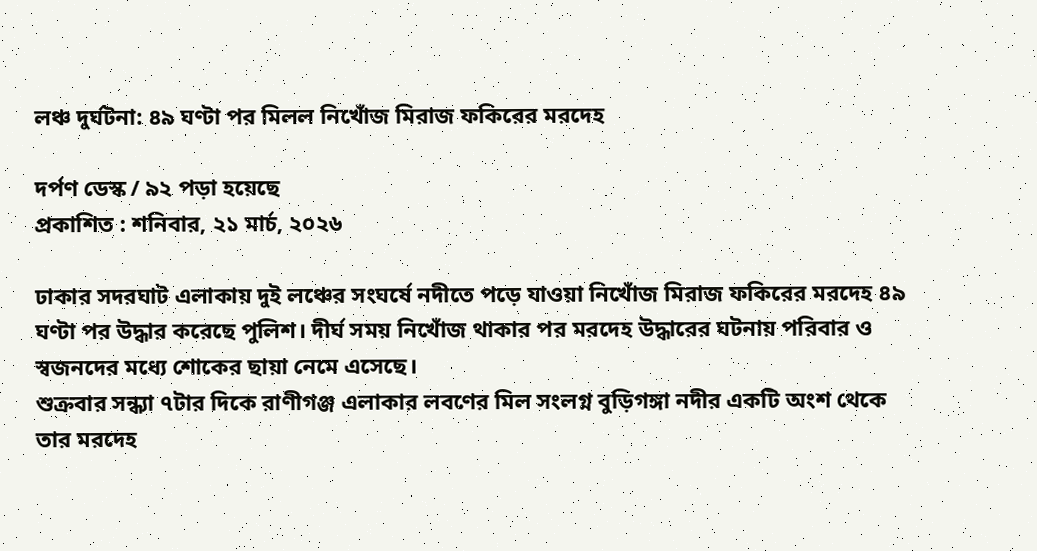লঞ্চ দুর্ঘটনা: ৪৯ ঘণ্টা পর মিলল নিখোঁজ মিরাজ ফকিরের মরদেহ

দর্পণ ডেস্ক / ৯২ পড়া হয়েছে
প্রকাশিত : শনিবার, ২১ মার্চ, ২০২৬

ঢাকার সদরঘাট এলাকায় দুই লঞ্চের সংঘর্ষে নদীতে পড়ে যাওয়া নিখোঁজ মিরাজ ফকিরের মরদেহ ৪৯ ঘণ্টা পর উদ্ধার করেছে পুলিশ। দীর্ঘ সময় নিখোঁজ থাকার পর মরদেহ উদ্ধারের ঘটনায় পরিবার ও স্বজনদের মধ্যে শোকের ছায়া নেমে এসেছে।
শুক্রবার সন্ধ্যা ৭টার দিকে রাণীগঞ্জ এলাকার লবণের মিল সংলগ্ন বুড়িগঙ্গা নদীর একটি অংশ থেকে তার মরদেহ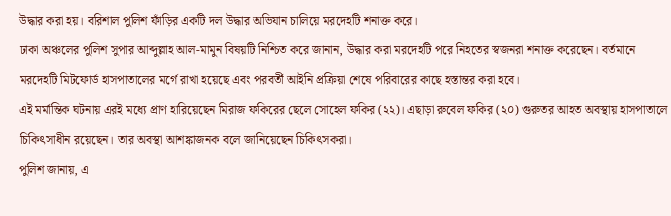উদ্ধার করা হয়। বরিশাল পুলিশ ফাঁড়ির একটি দল উদ্ধার অভিযান চালিয়ে মরদেহটি শনাক্ত করে।
ঢাকা অঞ্চলের পুলিশ সুপার আব্দুল্লাহ আল-মামুন বিষয়টি নিশ্চিত করে জানান, উদ্ধার করা মরদেহটি পরে নিহতের স্বজনরা শনাক্ত করেছেন। বর্তমানে মরদেহটি মিটফোর্ড হাসপাতালের মর্গে রাখা হয়েছে এবং পরবর্তী আইনি প্রক্রিয়া শেষে পরিবারের কাছে হস্তান্তর করা হবে।
এই মর্মান্তিক ঘটনায় এরই মধ্যে প্রাণ হারিয়েছেন মিরাজ ফকিরের ছেলে সোহেল ফকির (২২)। এছাড়া রুবেল ফকির (২০) গুরুতর আহত অবস্থায় হাসপাতালে চিকিৎসাধীন রয়েছেন। তার অবস্থা আশঙ্কাজনক বলে জানিয়েছেন চিকিৎসকরা।
পুলিশ জানায়, এ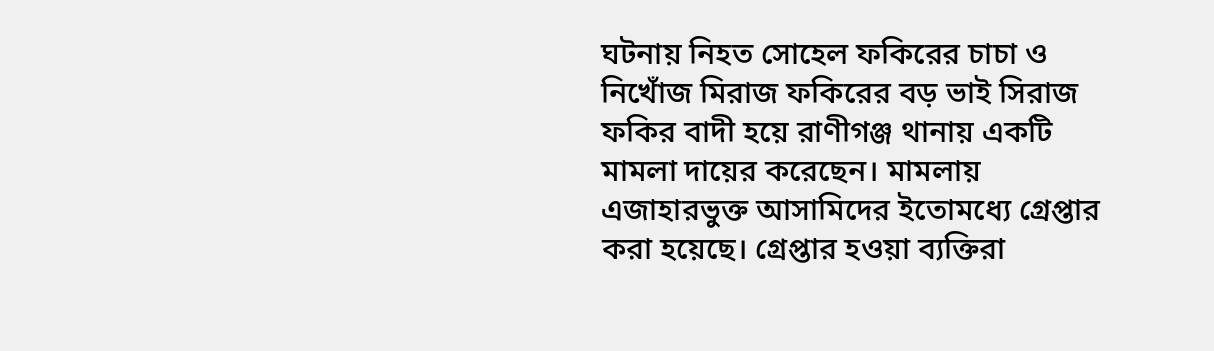ঘটনায় নিহত সোহেল ফকিরের চাচা ও নিখোঁজ মিরাজ ফকিরের বড় ভাই সিরাজ ফকির বাদী হয়ে রাণীগঞ্জ থানায় একটি মামলা দায়ের করেছেন। মামলায় এজাহারভুক্ত আসামিদের ইতোমধ্যে গ্রেপ্তার করা হয়েছে। গ্রেপ্তার হওয়া ব্যক্তিরা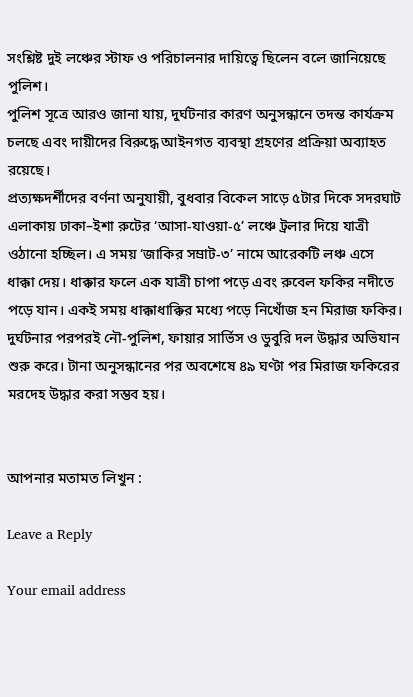সংশ্লিষ্ট দুই লঞ্চের স্টাফ ও পরিচালনার দায়িত্বে ছিলেন বলে জানিয়েছে পুলিশ।
পুলিশ সূত্রে আরও জানা যায়, দুর্ঘটনার কারণ অনুসন্ধানে তদন্ত কার্যক্রম চলছে এবং দায়ীদের বিরুদ্ধে আইনগত ব্যবস্থা গ্রহণের প্রক্রিয়া অব্যাহত রয়েছে।
প্রত্যক্ষদর্শীদের বর্ণনা অনুযায়ী, বুধবার বিকেল সাড়ে ৫টার দিকে সদরঘাট এলাকায় ঢাকা–ইশা রুটের ‘আসা-যাওয়া-৫’ লঞ্চে ট্রলার দিয়ে যাত্রী ওঠানো হচ্ছিল। এ সময় ‘জাকির সম্রাট-৩’ নামে আরেকটি লঞ্চ এসে ধাক্কা দেয়। ধাক্কার ফলে এক যাত্রী চাপা পড়ে এবং রুবেল ফকির নদীতে পড়ে যান। একই সময় ধাক্কাধাক্কির মধ্যে পড়ে নিখোঁজ হন মিরাজ ফকির।
দুর্ঘটনার পরপরই নৌ-পুলিশ, ফায়ার সার্ভিস ও ডুবুরি দল উদ্ধার অভিযান শুরু করে। টানা অনুসন্ধানের পর অবশেষে ৪৯ ঘণ্টা পর মিরাজ ফকিরের মরদেহ উদ্ধার করা সম্ভব হয়।


আপনার মতামত লিখুন :

Leave a Reply

Your email address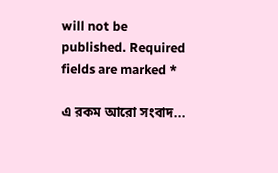will not be published. Required fields are marked *

এ রকম আরো সংবাদ...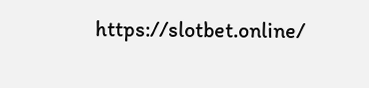https://slotbet.online/